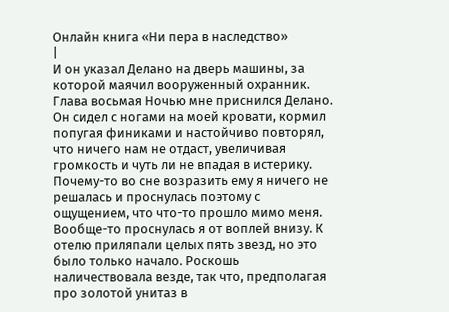Онлайн книга «Ни пера в наследство»
|
И он указал Делано на дверь машины, за которой маячил вооруженный охранник. Глава восьмая Ночью мне приснился Делано. Он сидел с ногами на моей кровати, кормил попугая финиками и настойчиво повторял, что ничего нам не отдаст, увеличивая громкость и чуть ли не впадая в истерику. Почему-то во сне возразить ему я ничего не решалась и проснулась поэтому с ощущением, что что-то прошло мимо меня. Вообще-то проснулась я от воплей внизу. К отелю приляпали целых пять звезд, но это было только начало. Роскошь наличествовала везде, так что, предполагая про золотой унитаз в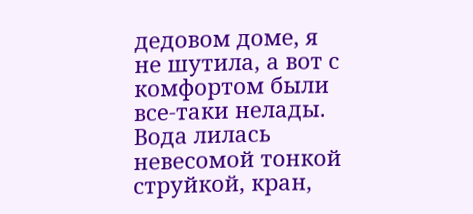дедовом доме, я не шутила, а вот с комфортом были все-таки нелады. Вода лилась невесомой тонкой струйкой, кран,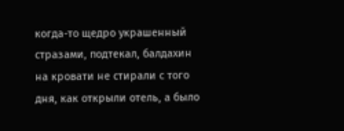когда-то щедро украшенный стразами, подтекал, балдахин на кровати не стирали с того дня, как открыли отель, а было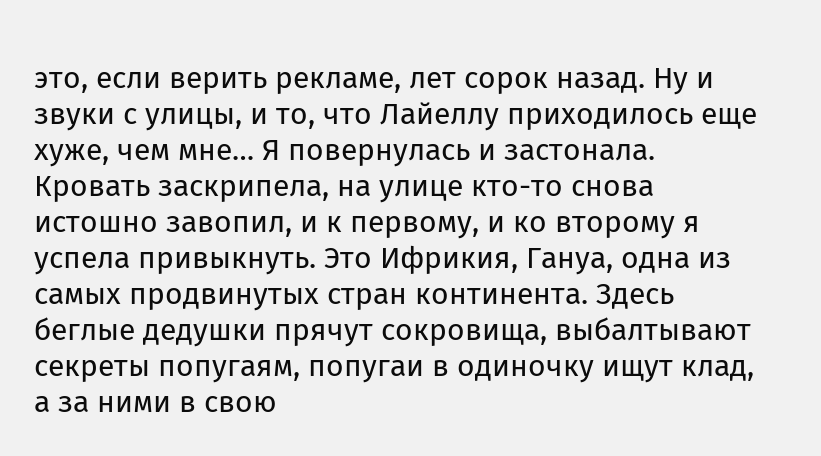это, если верить рекламе, лет сорок назад. Ну и звуки с улицы, и то, что Лайеллу приходилось еще хуже, чем мне… Я повернулась и застонала. Кровать заскрипела, на улице кто-то снова истошно завопил, и к первому, и ко второму я успела привыкнуть. Это Ифрикия, Гануа, одна из самых продвинутых стран континента. Здесь беглые дедушки прячут сокровища, выбалтывают секреты попугаям, попугаи в одиночку ищут клад, а за ними в свою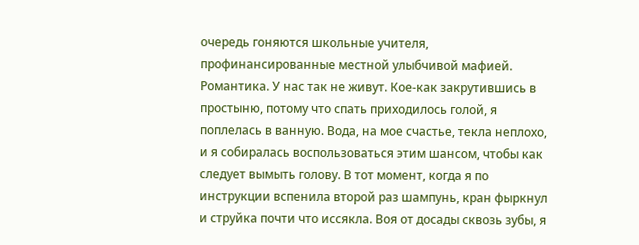очередь гоняются школьные учителя, профинансированные местной улыбчивой мафией. Романтика. У нас так не живут. Кое-как закрутившись в простыню, потому что спать приходилось голой, я поплелась в ванную. Вода, на мое счастье, текла неплохо, и я собиралась воспользоваться этим шансом, чтобы как следует вымыть голову. В тот момент, когда я по инструкции вспенила второй раз шампунь, кран фыркнул и струйка почти что иссякла. Воя от досады сквозь зубы, я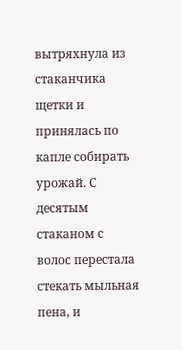вытряхнула из стаканчика щетки и принялась по капле собирать урожай. С десятым стаканом с волос перестала стекать мыльная пена, и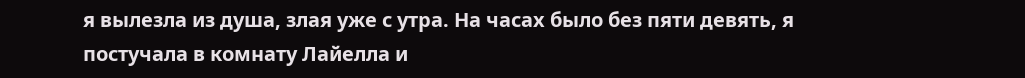я вылезла из душа, злая уже с утра. На часах было без пяти девять, я постучала в комнату Лайелла и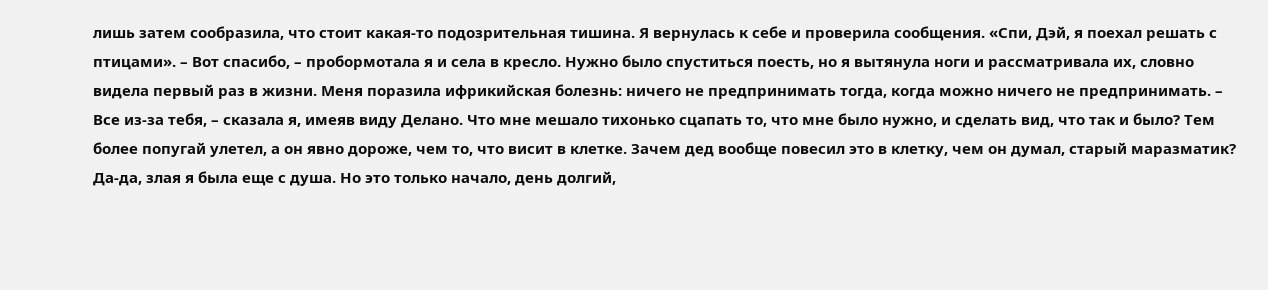лишь затем сообразила, что стоит какая-то подозрительная тишина. Я вернулась к себе и проверила сообщения. «Спи, Дэй, я поехал решать с птицами». – Вот спасибо, – пробормотала я и села в кресло. Нужно было спуститься поесть, но я вытянула ноги и рассматривала их, словно видела первый раз в жизни. Меня поразила ифрикийская болезнь: ничего не предпринимать тогда, когда можно ничего не предпринимать. – Все из-за тебя, – сказала я, имеяв виду Делано. Что мне мешало тихонько сцапать то, что мне было нужно, и сделать вид, что так и было? Тем более попугай улетел, а он явно дороже, чем то, что висит в клетке. Зачем дед вообще повесил это в клетку, чем он думал, старый маразматик? Да-да, злая я была еще с душа. Но это только начало, день долгий,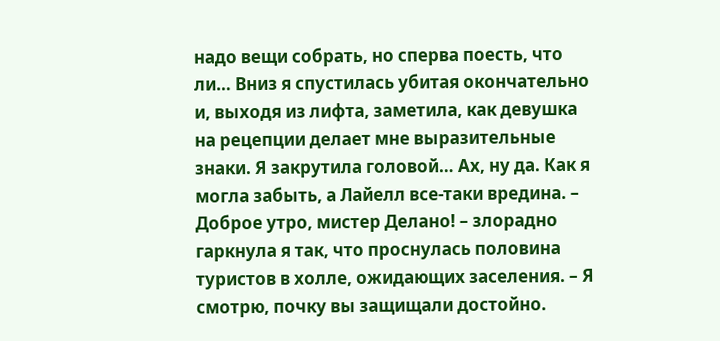надо вещи собрать, но сперва поесть, что ли… Вниз я спустилась убитая окончательно и, выходя из лифта, заметила, как девушка на рецепции делает мне выразительные знаки. Я закрутила головой… Ах, ну да. Как я могла забыть, а Лайелл все-таки вредина. – Доброе утро, мистер Делано! – злорадно гаркнула я так, что проснулась половина туристов в холле, ожидающих заселения. – Я смотрю, почку вы защищали достойно.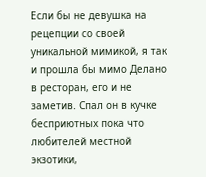Если бы не девушка на рецепции со своей уникальной мимикой, я так и прошла бы мимо Делано в ресторан, его и не заметив. Спал он в кучке бесприютных пока что любителей местной экзотики,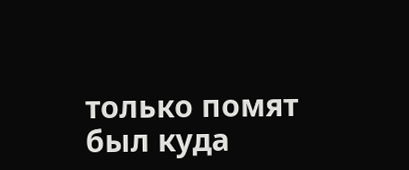только помят был куда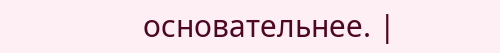основательнее. |